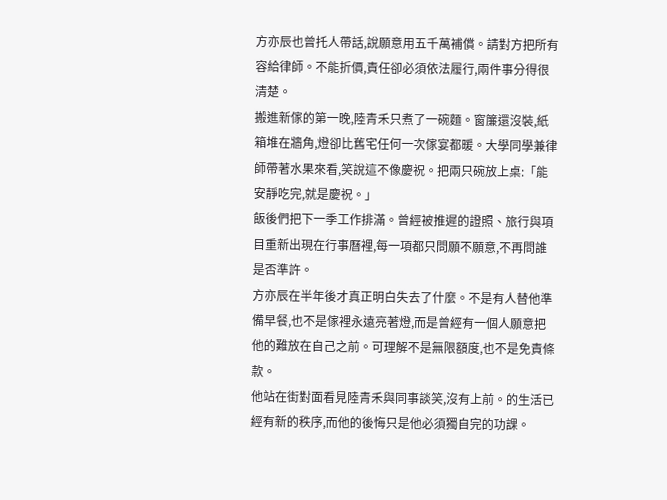方亦辰也曾托人帶話,說願意用五千萬補償。請對方把所有容給律師。不能折價,責任卻必須依法履行,兩件事分得很清楚。
搬進新傢的第一晚,陸青禾只煮了一碗麵。窗簾還沒裝,紙箱堆在牆角,燈卻比舊宅任何一次傢宴都暖。大學同學兼律師帶著水果來看,笑說這不像慶祝。把兩只碗放上桌:「能安靜吃完,就是慶祝。」
飯後們把下一季工作排滿。曾經被推遲的證照、旅行與項目重新出現在行事曆裡,每一項都只問願不願意,不再問誰是否準許。
方亦辰在半年後才真正明白失去了什麼。不是有人替他準備早餐,也不是傢裡永遠亮著燈,而是曾經有一個人願意把他的難放在自己之前。可理解不是無限額度,也不是免責條款。
他站在街對面看見陸青禾與同事談笑,沒有上前。的生活已經有新的秩序,而他的後悔只是他必須獨自完的功課。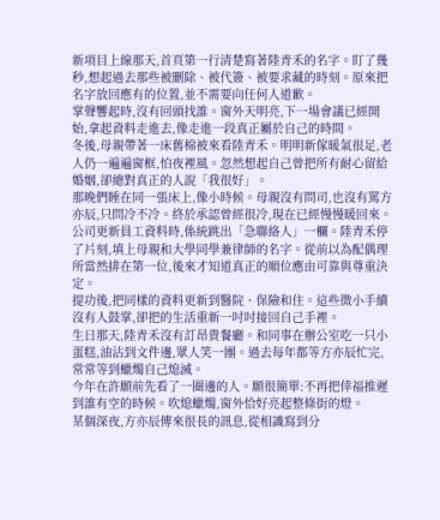新項目上線那天,首頁第一行清楚寫著陸青禾的名字。盯了幾秒,想起過去那些被刪除、被代簽、被要求藏的時刻。原來把名字放回應有的位置,並不需要向任何人道歉。
掌聲響起時,沒有回頭找誰。窗外天明亮,下一場會議已經開始,拿起資料走進去,像走進一段真正屬於自己的時間。
冬後,母親帶著一床舊棉被來看陸青禾。明明新傢暖氣很足,老人仍一遍遍窗框,怕夜裡風。忽然想起自己曾把所有耐心留給婚姻,卻總對真正的人說「我很好」。
那晚們睡在同一張床上,像小時候。母親沒有問司,也沒有罵方亦辰,只問冷不冷。終於承認曾經很冷,現在已經慢慢暖回來。
公司更新員工資料時,係統跳出「急聯絡人」一欄。陸青禾停了片刻,填上母親和大學同學兼律師的名字。從前以為配偶理所當然排在第一位,後來才知道真正的順位應由可靠與尊重決定。
提功後,把同樣的資料更新到醫院、保險和住。這些微小手續沒有人鼓掌,卻把的生活重新一吋吋接回自己手裡。
生日那天,陸青禾沒有訂昂貴餐廳。和同事在辦公室吃一只小蛋糕,油沾到文件邊,眾人笑一團。過去每年都等方亦辰忙完,常常等到蠟燭自己熄滅。
今年在許願前先看了一圈邊的人。願很簡單:不再把倖福推遲到誰有空的時候。吹熄蠟燭,窗外恰好亮起整條街的燈。
某個深夜,方亦辰傳來很長的訊息,從相識寫到分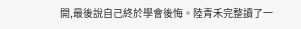開,最後說自己終於學會後悔。陸青禾完整讀了一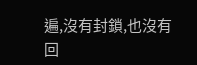遍,沒有封鎖,也沒有回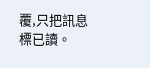覆,只把訊息標已讀。